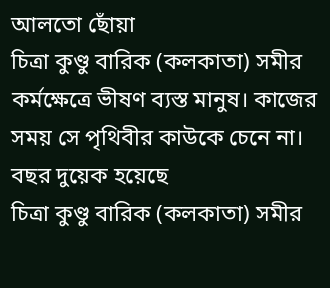আলতো ছোঁয়া
চিত্রা কুণ্ডু বারিক (কলকাতা) সমীর কর্মক্ষেত্রে ভীষণ ব্যস্ত মানুষ। কাজের সময় সে পৃথিবীর কাউকে চেনে না। বছর দুয়েক হয়েছে
চিত্রা কুণ্ডু বারিক (কলকাতা) সমীর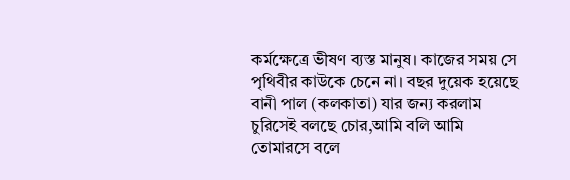কর্মক্ষেত্রে ভীষণ ব্যস্ত মানুষ। কাজের সময় সে পৃথিবীর কাউকে চেনে না। বছর দুয়েক হয়েছে
বানী পাল (কলকাতা) যার জন্য করলাম চুরিসেই বলছে চোর,আমি বলি আমি তোমারসে বলে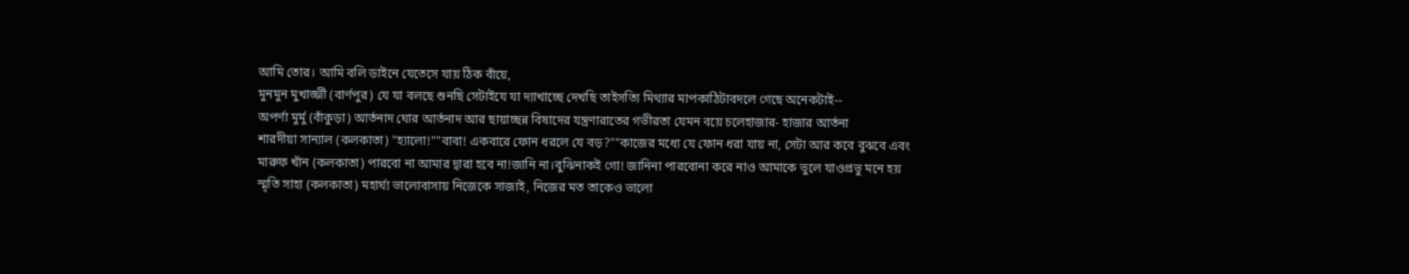আমি তোর। আমি বলি ডাইনে যেতেসে যায় ঠিক বাঁয়ে,
মুনমুন মুখার্জ্জী (বার্ণপুর) যে যা বলছে শুনছি সেটাইযে যা দ্যাখাচ্ছে দেখছি তাইসত্যি মিথ্যার মাপকাঠিটাবদলে গেছে অনেকটাই--
অপর্ণা মুর্মু (বাঁকুড়া) আর্তনাদ ঘোর আর্তনাদ আর ছায়াচ্ছন্ন বিষাদের যন্ত্রণারাতের গভীরতা যেমন বয়ে চলেহাজার- হাজার আর্তনা
শারদীয়া সান্যাল (কলকাতা) "হ্যালো!""বাবা! একবারে ফোন ধরলে যে বড়?""কাজের মধ্যে যে ফোন ধরা যায় না, সেটা আর কবে বুঝবে এবং
মারুফ খাঁন (কলকাতা) পারবো না আমার দ্বারা হবে না!জানি না।বুঝিনাকই গো! জানিনা পারবোনা করে নাও আমাকে ভুলে যাওপ্রভু মনে হয়
স্মৃতি সাহা (কলকাতা) মহার্ঘ্য ভালোবাসায় নিজেকে সাজাই, নিজের মত তাকেও ভালো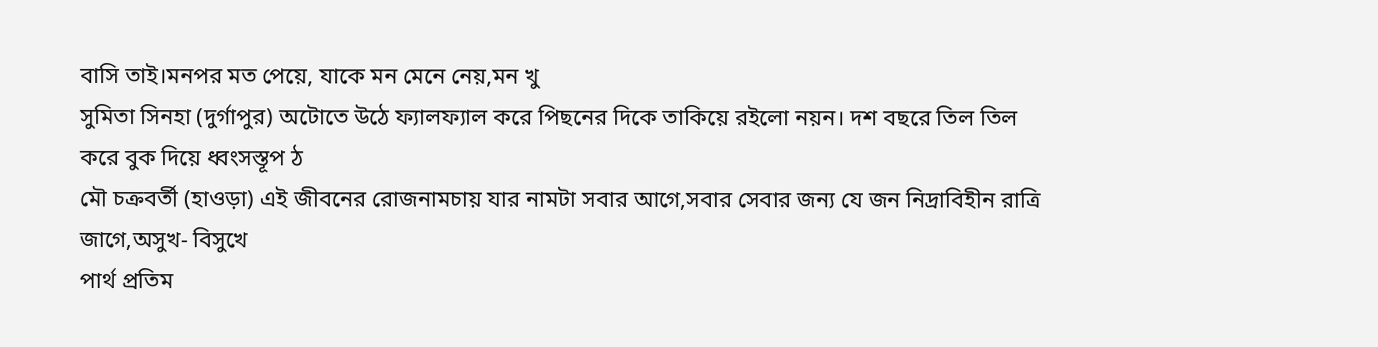বাসি তাই।মনপর মত পেয়ে, যাকে মন মেনে নেয়,মন খু
সুমিতা সিনহা (দুর্গাপুর) অটোতে উঠে ফ্যালফ্যাল করে পিছনের দিকে তাকিয়ে রইলো নয়ন। দশ বছরে তিল তিল করে বুক দিয়ে ধ্বংসস্তূপ ঠ
মৌ চক্রবর্তী (হাওড়া) এই জীবনের রোজনামচায় যার নামটা সবার আগে,সবার সেবার জন্য যে জন নিদ্রাবিহীন রাত্রি জাগে,অসুখ- বিসুখে
পার্থ প্রতিম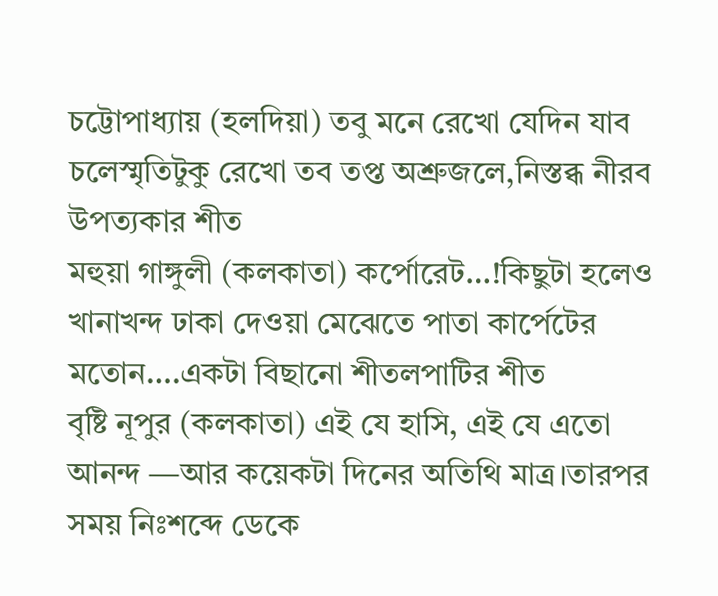চট্টোপাধ্যায় (হলদিয়া) তবু মনে রেখো যেদিন যাব চলেস্মৃতিটুকু রেখো তব তপ্ত অশ্রুজলে,নিস্তব্ধ নীরব উপত্যকার শীত
মহুয়া গাঙ্গুলী (কলকাতা) কর্পোরেট…!কিছুটা হলেও খানাখন্দ ঢাকা দেওয়া মেঝেতে পাতা কার্পেটের মতোন….একটা বিছানো শীতলপাটির শীত
বৃষ্টি নূপুর (কলকাতা) এই যে হাসি, এই যে এতো আনন্দ —আর কয়েকটা দিনের অতিথি মাত্র।তারপর সময় নিঃশব্দে ডেকে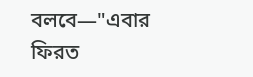বলবে—"এবার ফিরত